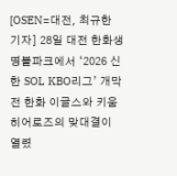[OSEN=대전, 최규한 기자] 28일 대전 한화생명볼파크에서 ‘2026 신한 SOL KBO리그’ 개막전 한화 이글스와 키움 히어로즈의 맞대결이 열렸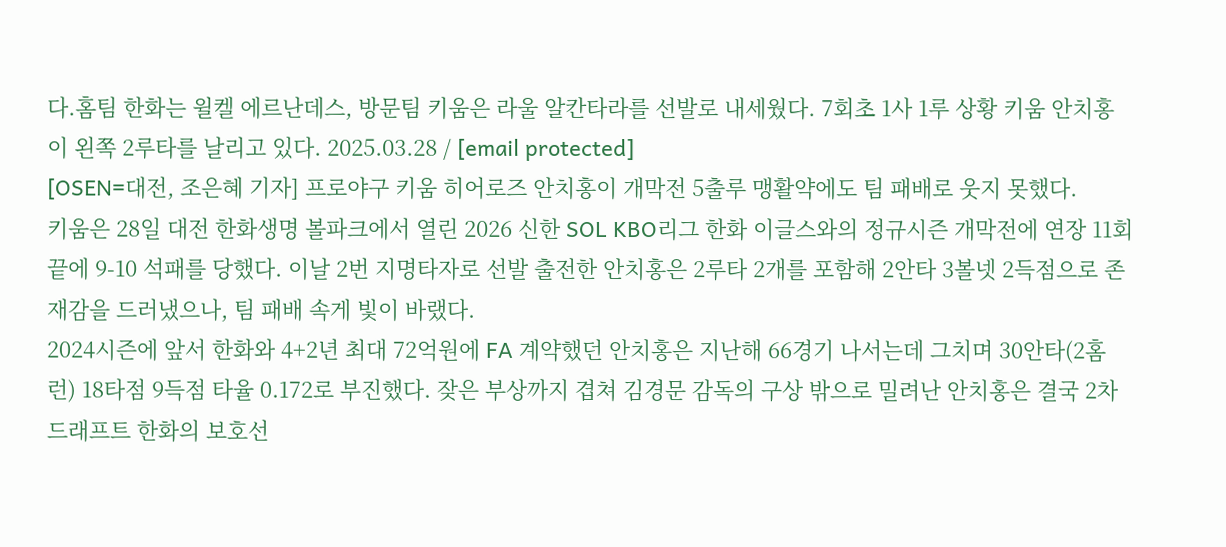다.홈팀 한화는 윌켈 에르난데스, 방문팀 키움은 라울 알칸타라를 선발로 내세웠다. 7회초 1사 1루 상황 키움 안치홍이 왼쪽 2루타를 날리고 있다. 2025.03.28 / [email protected]
[OSEN=대전, 조은혜 기자] 프로야구 키움 히어로즈 안치홍이 개막전 5출루 맹활약에도 팀 패배로 웃지 못했다.
키움은 28일 대전 한화생명 볼파크에서 열린 2026 신한 SOL KBO리그 한화 이글스와의 정규시즌 개막전에 연장 11회 끝에 9-10 석패를 당했다. 이날 2번 지명타자로 선발 출전한 안치홍은 2루타 2개를 포함해 2안타 3볼넷 2득점으로 존재감을 드러냈으나, 팀 패배 속게 빛이 바랬다.
2024시즌에 앞서 한화와 4+2년 최대 72억원에 FA 계약했던 안치홍은 지난해 66경기 나서는데 그치며 30안타(2홈런) 18타점 9득점 타율 0.172로 부진했다. 잦은 부상까지 겹쳐 김경문 감독의 구상 밖으로 밀려난 안치홍은 결국 2차드래프트 한화의 보호선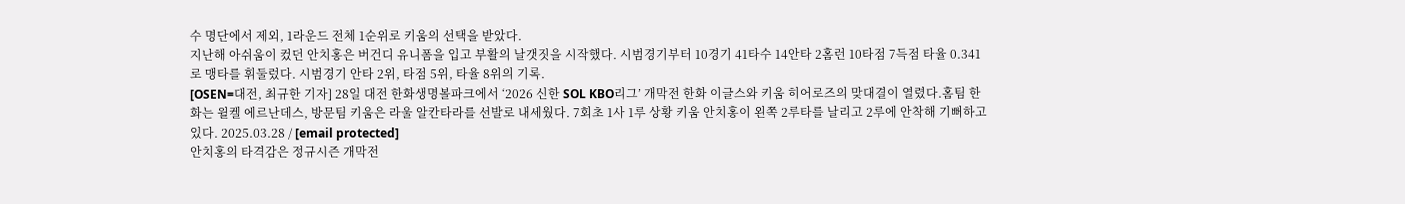수 명단에서 제외, 1라운드 전체 1순위로 키움의 선택을 받았다.
지난해 아쉬움이 컸던 안치홍은 버건디 유니폼을 입고 부활의 날갯짓을 시작했다. 시범경기부터 10경기 41타수 14안타 2홈런 10타점 7득점 타율 0.341로 맹타를 휘둘렀다. 시범경기 안타 2위, 타점 5위, 타율 8위의 기록.
[OSEN=대전, 최규한 기자] 28일 대전 한화생명볼파크에서 ‘2026 신한 SOL KBO리그’ 개막전 한화 이글스와 키움 히어로즈의 맞대결이 열렸다.홈팀 한화는 윌켈 에르난데스, 방문팀 키움은 라울 알칸타라를 선발로 내세웠다. 7회초 1사 1루 상황 키움 안치홍이 왼쪽 2루타를 날리고 2루에 안착해 기뻐하고 있다. 2025.03.28 / [email protected]
안치홍의 타격감은 정규시즌 개막전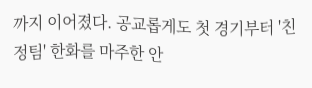까지 이어졌다. 공교롭게도 첫 경기부터 '친정팀' 한화를 마주한 안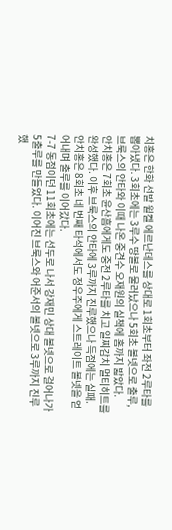치홍은 한화 선발 윌켈 에르난데스를 상대로 1회초부터 좌전 2루타를 뽑아냈다. 3회초에는 3루수 땅볼로 물러났으나 5회초 볼넷으로 출루, 브룩스의 안타와 이때 나온 중견수 오재원의 실책에 홈까지 밟았다.
안치홍은 7회초 윤산흠에게도 중전 2루타를 치고 일찌감치 멀티히트를 완성했다. 이후 브룩스의 안타에 3루까지 진루했으나 득점에는 실패. 안치홍은 8회초 네 번째 타석에서도 정우주에게 스트레이트 볼넷을 얻어내며 출루를 이어갔다.
7-7 동점이던 11회초에는 선두로 나서 강재민 상대 볼넷으로 걸어나가 5출루를 만들었다. 이어진 브룩스와 어준서의 볼넷으로 3루까지 진루했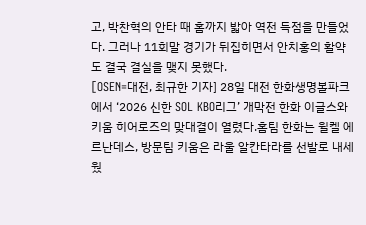고, 박찬혁의 안타 때 홈까지 밟아 역전 득점을 만들었다. 그러나 11회말 경기가 뒤집히면서 안치홍의 활약도 결국 결실을 맺지 못했다.
[OSEN=대전, 최규한 기자] 28일 대전 한화생명볼파크에서 ‘2026 신한 SOL KBO리그’ 개막전 한화 이글스와 키움 히어로즈의 맞대결이 열렸다.홈팀 한화는 윌켈 에르난데스, 방문팀 키움은 라울 알칸타라를 선발로 내세웠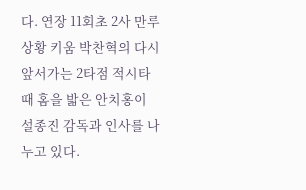다. 연장 11회초 2사 만루 상황 키움 박찬혁의 다시 앞서가는 2타점 적시타 때 홈을 밟은 안치홍이 설종진 감독과 인사를 나누고 있다.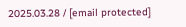2025.03.28 / [email protected]